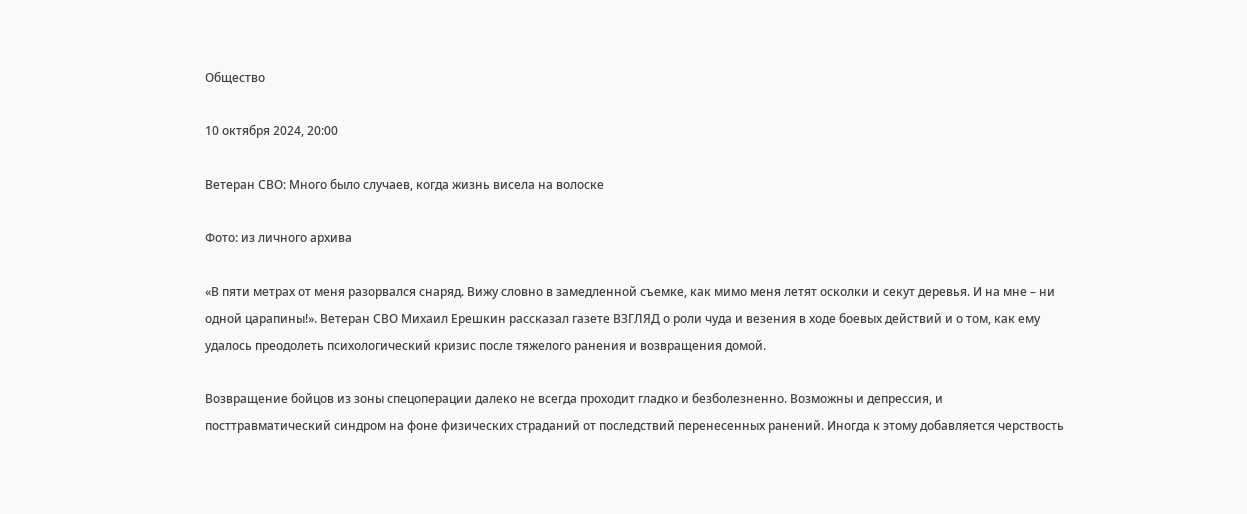Общество

10 октября 2024, 20:00

Ветеран СВО: Много было случаев, когда жизнь висела на волоске

Фото: из личного архива

«В пяти метрах от меня разорвался снаряд. Вижу словно в замедленной съемке, как мимо меня летят осколки и секут деревья. И на мне – ни одной царапины!». Ветеран СВО Михаил Ерешкин рассказал газете ВЗГЛЯД о роли чуда и везения в ходе боевых действий и о том, как ему удалось преодолеть психологический кризис после тяжелого ранения и возвращения домой.

Возвращение бойцов из зоны спецоперации далеко не всегда проходит гладко и безболезненно. Возможны и депрессия, и посттравматический синдром на фоне физических страданий от последствий перенесенных ранений. Иногда к этому добавляется черствость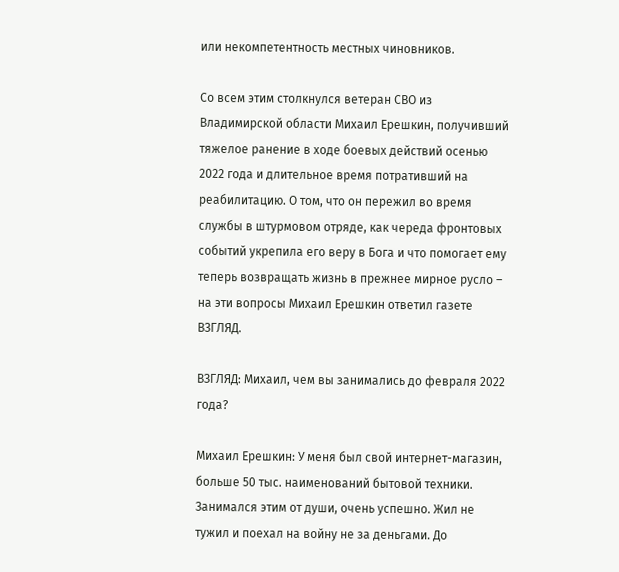или некомпетентность местных чиновников.

Со всем этим столкнулся ветеран СВО из Владимирской области Михаил Ерешкин, получивший тяжелое ранение в ходе боевых действий осенью 2022 года и длительное время потративший на реабилитацию. О том, что он пережил во время службы в штурмовом отряде, как череда фронтовых событий укрепила его веру в Бога и что помогает ему теперь возвращать жизнь в прежнее мирное русло – на эти вопросы Михаил Ерешкин ответил газете ВЗГЛЯД.

ВЗГЛЯД: Михаил, чем вы занимались до февраля 2022 года?

Михаил Ерешкин: У меня был свой интернет-магазин, больше 50 тыс. наименований бытовой техники. Занимался этим от души, очень успешно. Жил не тужил и поехал на войну не за деньгами. До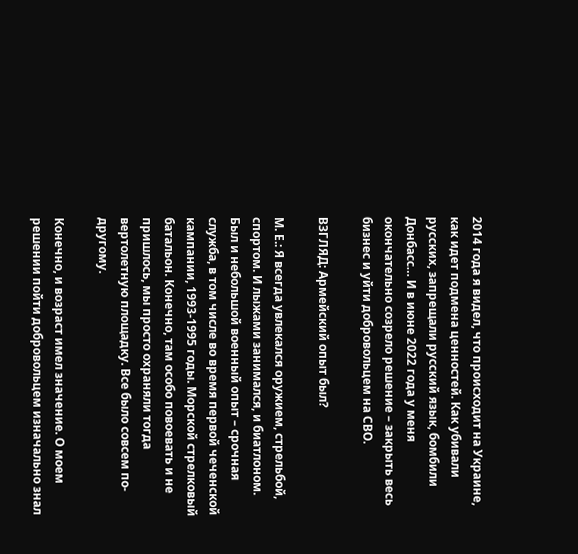2014 года я видел, что происходит на Украине, как идет подмена ценностей. Как убивали русских, запрещали русский язык, бомбили Донбасс… И в июне 2022 года у меня окончательно созрело решение – закрыть весь бизнес и уйти добровольцем на СВО.

ВЗГЛЯД: Армейский опыт был?

М. Е.: Я всегда увлекался оружием, стрельбой, спортом. И лыжами занимался, и биатлоном. Был и небольшой военный опыт – срочная служба, в том числе во время первой чеченской кампании, 1993-1995 годы. Морской стрелковый батальон. Конечно, там особо повоевать и не пришлось, мы просто охраняли тогда вертолетную площадку. Все было совсем по-другому.

Конечно, и возраст имел значение. О моем решении пойти добровольцем изначально знал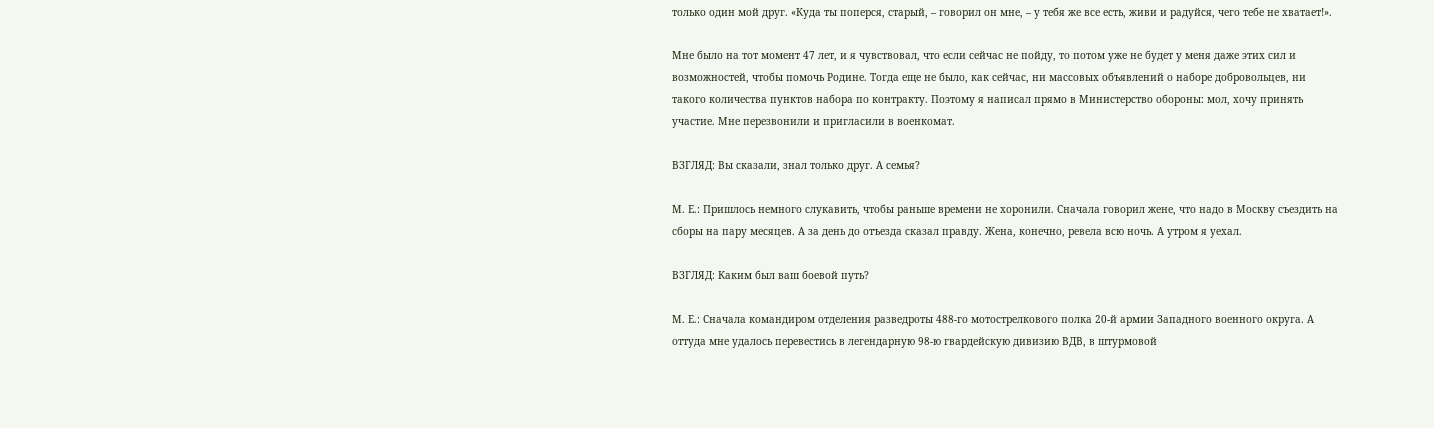только один мой друг. «Куда ты поперся, старый, – говорил он мне, – у тебя же все есть, живи и радуйся, чего тебе не хватает!».

Мне было на тот момент 47 лет, и я чувствовал, что если сейчас не пойду, то потом уже не будет у меня даже этих сил и возможностей, чтобы помочь Родине. Тогда еще не было, как сейчас, ни массовых объявлений о наборе добровольцев, ни такого количества пунктов набора по контракту. Поэтому я написал прямо в Министерство обороны: мол, хочу принять участие. Мне перезвонили и пригласили в военкомат.

ВЗГЛЯД: Вы сказали, знал только друг. А семья?

М. Е.: Пришлось немного слукавить, чтобы раньше времени не хоронили. Сначала говорил жене, что надо в Москву съездить на сборы на пару месяцев. А за день до отъезда сказал правду. Жена, конечно, ревела всю ночь. А утром я уехал.

ВЗГЛЯД: Каким был ваш боевой путь?

М. Е.: Сначала командиром отделения разведроты 488-го мотострелкового полка 20-й армии Западного военного округа. А оттуда мне удалось перевестись в легендарную 98-ю гвардейскую дивизию ВДВ, в штурмовой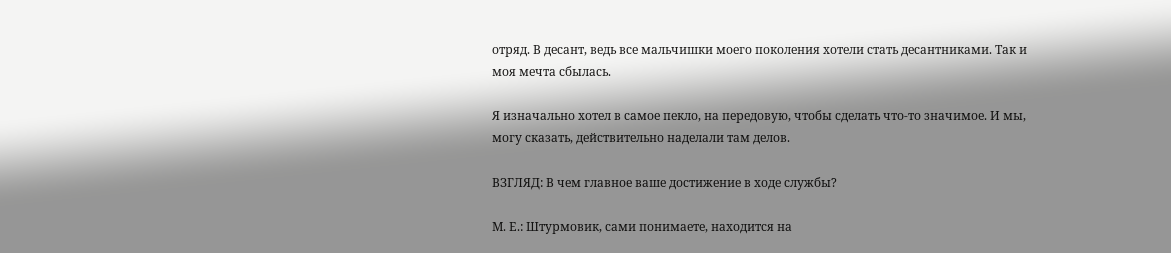отряд. В десант, ведь все мальчишки моего поколения хотели стать десантниками. Так и моя мечта сбылась.

Я изначально хотел в самое пекло, на передовую, чтобы сделать что-то значимое. И мы, могу сказать, действительно наделали там делов.

ВЗГЛЯД: В чем главное ваше достижение в ходе службы?

М. Е.: Штурмовик, сами понимаете, находится на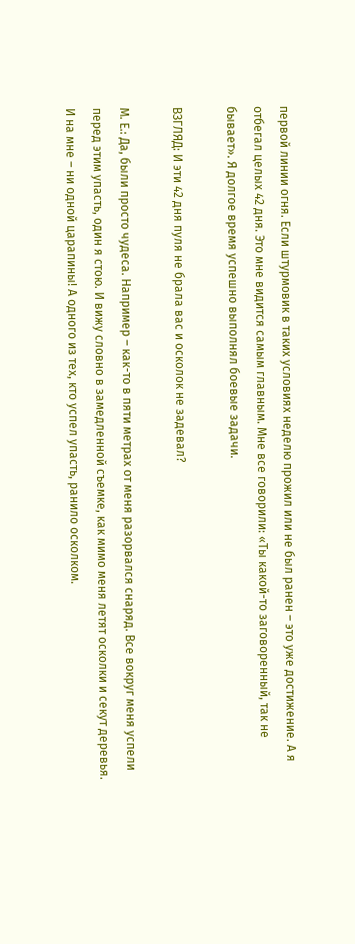первой линии огня. Если штурмовик в таких условиях неделю прожил или не был ранен – это уже достижение. А я отбегал целых 42 дня. Это мне видится самым главным. Мне все говорили: «Ты какой-то заговоренный, так не бывает». Я долгое время успешно выполнял боевые задачи.

ВЗГЛЯД: И эти 42 дня пуля не брала вас и осколок не задевал?

М. Е.: Да, были просто чудеса. Например – как-то в пяти метрах от меня разорвался снаряд. Все вокруг меня успели перед этим упасть, один я стою. И вижу словно в замедленной съемке, как мимо меня летят осколки и секут деревья. И на мне – ни одной царапины! А одного из тех, кто успел упасть, ранило осколком.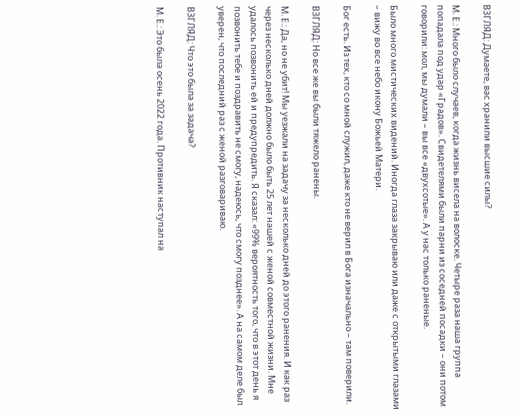ВЗГЛЯД: Думаете, вас хранили высшие силы?

М. Е.: Много было случаев, когда жизнь висела на волоске. Четыре раза наша группа попадала под удар «Градов». Свидетелями были парни из соседней посадки – они потом говорили: мол, мы думали – вы все «двухсотые». А у нас только раненые.

Было много мистических видений. Иногда глаза закрываю или даже с открытыми глазами – вижу во все небо икону Божьей Матери.

Бог есть. Из тех, кто со мной служил, даже кто не верил в Бога изначально – там поверили.

ВЗГЛЯД: Но все же вы были тяжело ранены.

М. Е.: Да, но не убит! Мы уезжали на задачу за несколько дней до этого ранения. И как раз через несколько дней должно было быть 25 лет нашей с женой совместной жизни. Мне удалось позвонить ей и предупредить. Я сказал: «99% вероятность того, что в этот день я позвонить тебе и поздравить не смогу, надеюсь, что смогу позднее». А на самом деле был уверен, что последний раз с женой разговариваю.

ВЗГЛЯД: Что это была за задача?

М. Е.: Это была осень 2022 года. Противник наступал на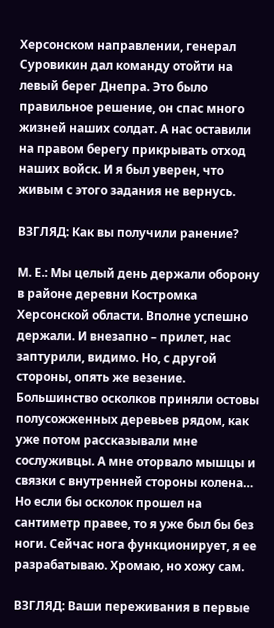Херсонском направлении, генерал Суровикин дал команду отойти на левый берег Днепра. Это было правильное решение, он спас много жизней наших солдат. А нас оставили на правом берегу прикрывать отход наших войск. И я был уверен, что живым с этого задания не вернусь.

ВЗГЛЯД: Как вы получили ранение?

М. Е.: Мы целый день держали оборону в районе деревни Костромка Херсонской области. Вполне успешно держали. И внезапно – прилет, нас заптурили, видимо. Но, с другой стороны, опять же везение. Большинство осколков приняли остовы полусожженных деревьев рядом, как уже потом рассказывали мне сослуживцы. А мне оторвало мышцы и связки с внутренней стороны колена… Но если бы осколок прошел на сантиметр правее, то я уже был бы без ноги. Сейчас нога функционирует, я ее разрабатываю. Хромаю, но хожу сам.

ВЗГЛЯД: Ваши переживания в первые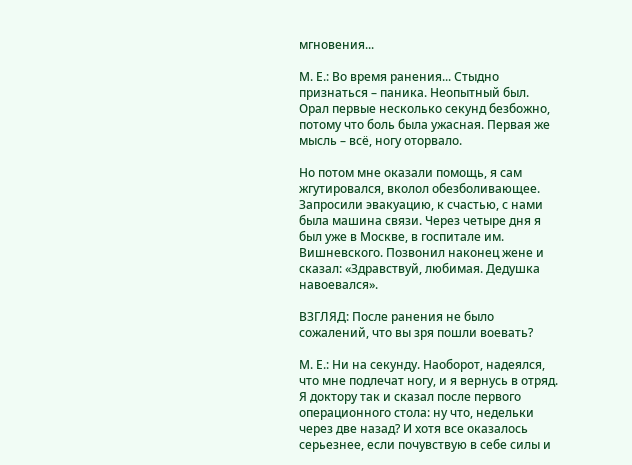мгновения...

М. Е.: Во время ранения... Стыдно признаться – паника. Неопытный был. Орал первые несколько секунд безбожно, потому что боль была ужасная. Первая же мысль – всё, ногу оторвало.

Но потом мне оказали помощь, я сам жгутировался, вколол обезболивающее. Запросили эвакуацию, к счастью, с нами была машина связи. Через четыре дня я был уже в Москве, в госпитале им. Вишневского. Позвонил наконец жене и сказал: «Здравствуй, любимая. Дедушка навоевался».

ВЗГЛЯД: После ранения не было сожалений, что вы зря пошли воевать?

М. Е.: Ни на секунду. Наоборот, надеялся, что мне подлечат ногу, и я вернусь в отряд. Я доктору так и сказал после первого операционного стола: ну что, недельки через две назад? И хотя все оказалось серьезнее, если почувствую в себе силы и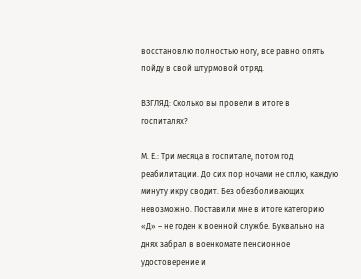восстановлю полностью ногу, все равно опять пойду в свой штурмовой отряд.

ВЗГЛЯД: Сколько вы провели в итоге в госпиталях?

М. Е.: Три месяца в госпитале, потом год реабилитации. До сих пор ночами не сплю, каждую минуту икру сводит. Без обезболивающих невозможно. Поставили мне в итоге категорию «Д» – не годен к военной службе. Буквально на днях забрал в военкомате пенсионное удостоверение и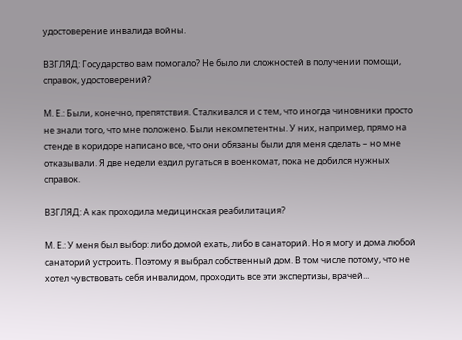удостоверение инвалида войны.

ВЗГЛЯД: Государство вам помогало? Не было ли сложностей в получении помощи, справок, удостоверений?

М. Е.: Были, конечно, препятствия. Сталкивался и с тем, что иногда чиновники просто не знали того, что мне положено. Были некомпетентны. У них, например, прямо на стенде в коридоре написано все, что они обязаны были для меня сделать – но мне отказывали. Я две недели ездил ругаться в военкомат, пока не добился нужных справок.

ВЗГЛЯД: А как проходила медицинская реабилитация?

М. Е.: У меня был выбор: либо домой ехать, либо в санаторий. Но я могу и дома любой санаторий устроить. Поэтому я выбрал собственный дом. В том числе потому, что не хотел чувствовать себя инвалидом, проходить все эти экспертизы, врачей...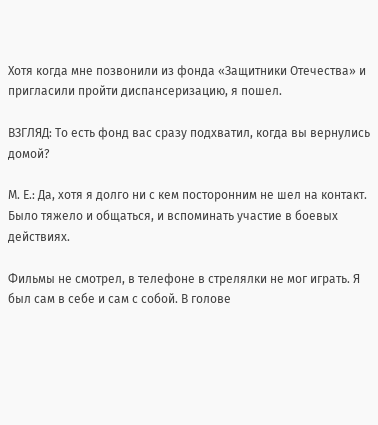Хотя когда мне позвонили из фонда «Защитники Отечества» и пригласили пройти диспансеризацию, я пошел.

ВЗГЛЯД: То есть фонд вас сразу подхватил, когда вы вернулись домой?

М. Е.: Да, хотя я долго ни с кем посторонним не шел на контакт. Было тяжело и общаться, и вспоминать участие в боевых действиях.

Фильмы не смотрел, в телефоне в стрелялки не мог играть. Я был сам в себе и сам с собой. В голове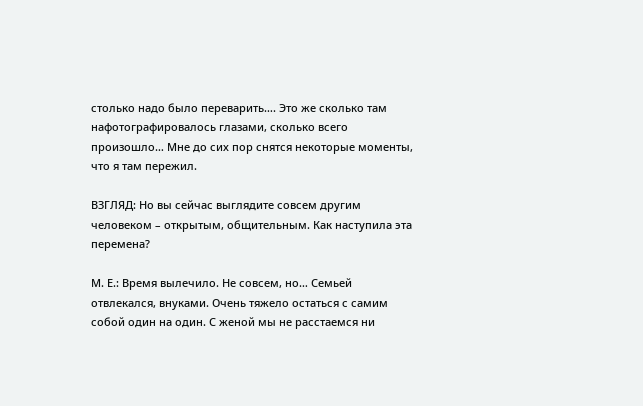столько надо было переварить…. Это же сколько там нафотографировалось глазами, сколько всего произошло… Мне до сих пор снятся некоторые моменты, что я там пережил.

ВЗГЛЯД: Но вы сейчас выглядите совсем другим человеком – открытым, общительным. Как наступила эта перемена?

М. Е.: Время вылечило. Не совсем, но… Семьей отвлекался, внуками. Очень тяжело остаться с самим собой один на один. С женой мы не расстаемся ни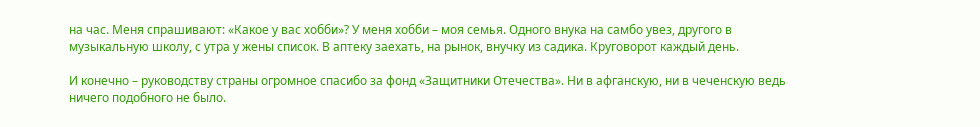на час. Меня спрашивают: «Какое у вас хобби»? У меня хобби – моя семья. Одного внука на самбо увез, другого в музыкальную школу, с утра у жены список. В аптеку заехать, на рынок, внучку из садика. Круговорот каждый день.

И конечно – руководству страны огромное спасибо за фонд «Защитники Отечества». Ни в афганскую, ни в чеченскую ведь ничего подобного не было.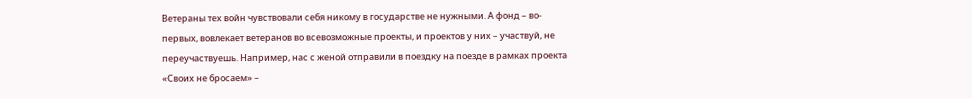Ветераны тех войн чувствовали себя никому в государстве не нужными. А фонд – во-первых, вовлекает ветеранов во всевозможные проекты, и проектов у них – участвуй, не переучаствуешь. Например, нас с женой отправили в поездку на поезде в рамках проекта «Своих не бросаем» –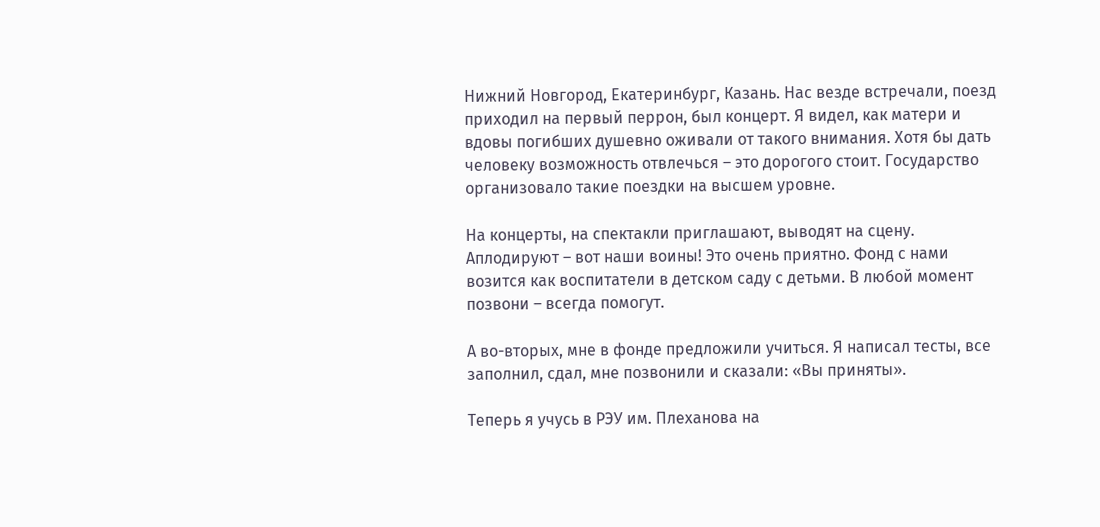Нижний Новгород, Екатеринбург, Казань. Нас везде встречали, поезд приходил на первый перрон, был концерт. Я видел, как матери и вдовы погибших душевно оживали от такого внимания. Хотя бы дать человеку возможность отвлечься – это дорогого стоит. Государство организовало такие поездки на высшем уровне.

На концерты, на спектакли приглашают, выводят на сцену. Аплодируют – вот наши воины! Это очень приятно. Фонд с нами возится как воспитатели в детском саду с детьми. В любой момент позвони – всегда помогут.

А во-вторых, мне в фонде предложили учиться. Я написал тесты, все заполнил, сдал, мне позвонили и сказали: «Вы приняты».

Теперь я учусь в РЭУ им. Плеханова на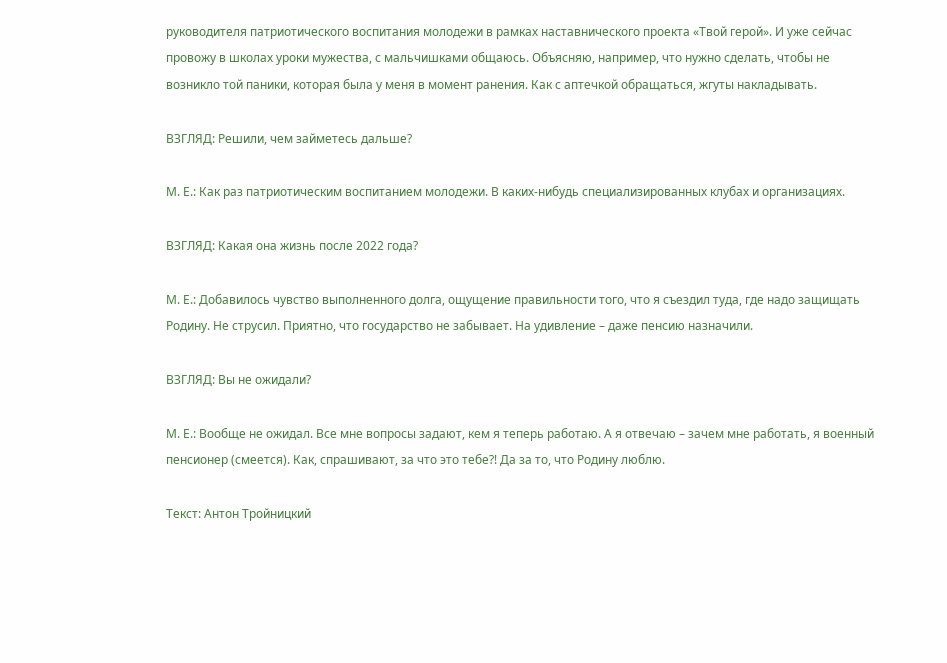руководителя патриотического воспитания молодежи в рамках наставнического проекта «Твой герой». И уже сейчас провожу в школах уроки мужества, с мальчишками общаюсь. Объясняю, например, что нужно сделать, чтобы не возникло той паники, которая была у меня в момент ранения. Как с аптечкой обращаться, жгуты накладывать.

ВЗГЛЯД: Решили, чем займетесь дальше?

М. Е.: Как раз патриотическим воспитанием молодежи. В каких-нибудь специализированных клубах и организациях.

ВЗГЛЯД: Какая она жизнь после 2022 года?

М. Е.: Добавилось чувство выполненного долга, ощущение правильности того, что я съездил туда, где надо защищать Родину. Не струсил. Приятно, что государство не забывает. На удивление – даже пенсию назначили.

ВЗГЛЯД: Вы не ожидали?

М. Е.: Вообще не ожидал. Все мне вопросы задают, кем я теперь работаю. А я отвечаю – зачем мне работать, я военный пенсионер (смеется). Как, спрашивают, за что это тебе?! Да за то, что Родину люблю.

Текст: Антон Тройницкий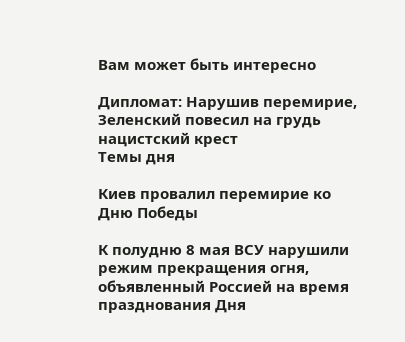Вам может быть интересно

Дипломат: Нарушив перемирие, Зеленский повесил на грудь нацистский крест
Темы дня

Киев провалил перемирие ко Дню Победы

К полудню 8 мая ВСУ нарушили режим прекращения огня, объявленный Россией на время празднования Дня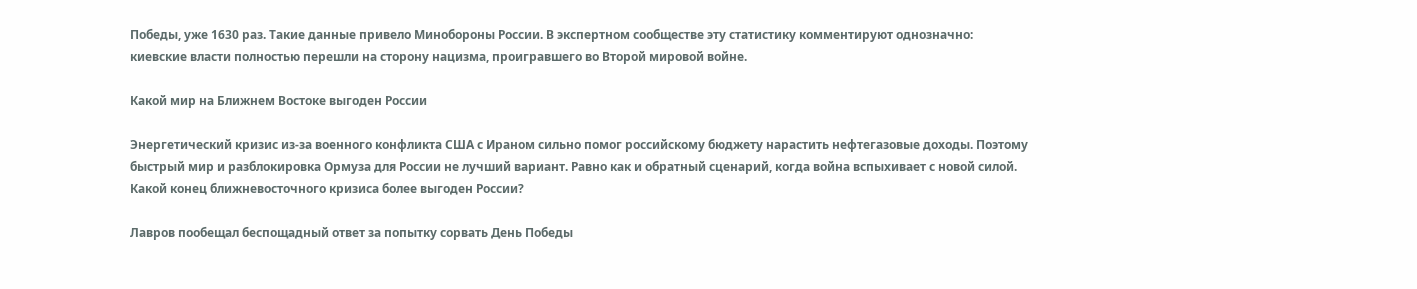Победы, уже 1630 раз. Такие данные привело Минобороны России. В экспертном сообществе эту статистику комментируют однозначно: киевские власти полностью перешли на сторону нацизма, проигравшего во Второй мировой войне.

Какой мир на Ближнем Востоке выгоден России

Энергетический кризис из-за военного конфликта США с Ираном сильно помог российскому бюджету нарастить нефтегазовые доходы. Поэтому быстрый мир и разблокировка Ормуза для России не лучший вариант. Равно как и обратный сценарий, когда война вспыхивает с новой силой. Какой конец ближневосточного кризиса более выгоден России?

Лавров пообещал беспощадный ответ за попытку сорвать День Победы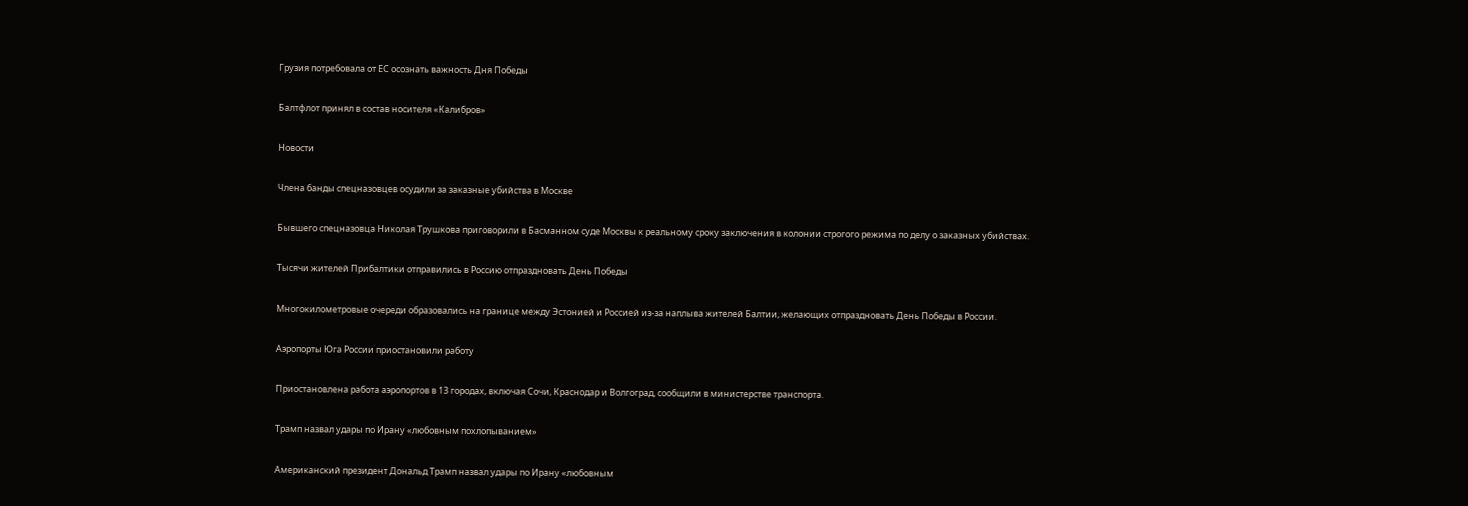Грузия потребовала от ЕС осознать важность Дня Победы

Балтфлот принял в состав носителя «Калибров»

Новости

Члена банды спецназовцев осудили за заказные убийства в Москве

Бывшего спецназовца Николая Трушкова приговорили в Басманном суде Москвы к реальному сроку заключения в колонии строгого режима по делу о заказных убийствах.

Тысячи жителей Прибалтики отправились в Россию отпраздновать День Победы

Многокилометровые очереди образовались на границе между Эстонией и Россией из-за наплыва жителей Балтии, желающих отпраздновать День Победы в России.

Аэропорты Юга России приостановили работу

Приостановлена работа аэропортов в 13 городах, включая Сочи, Краснодар и Волгоград, сообщили в министерстве транспорта.

Трамп назвал удары по Ирану «любовным похлопыванием»

Американский президент Дональд Трамп назвал удары по Ирану «любовным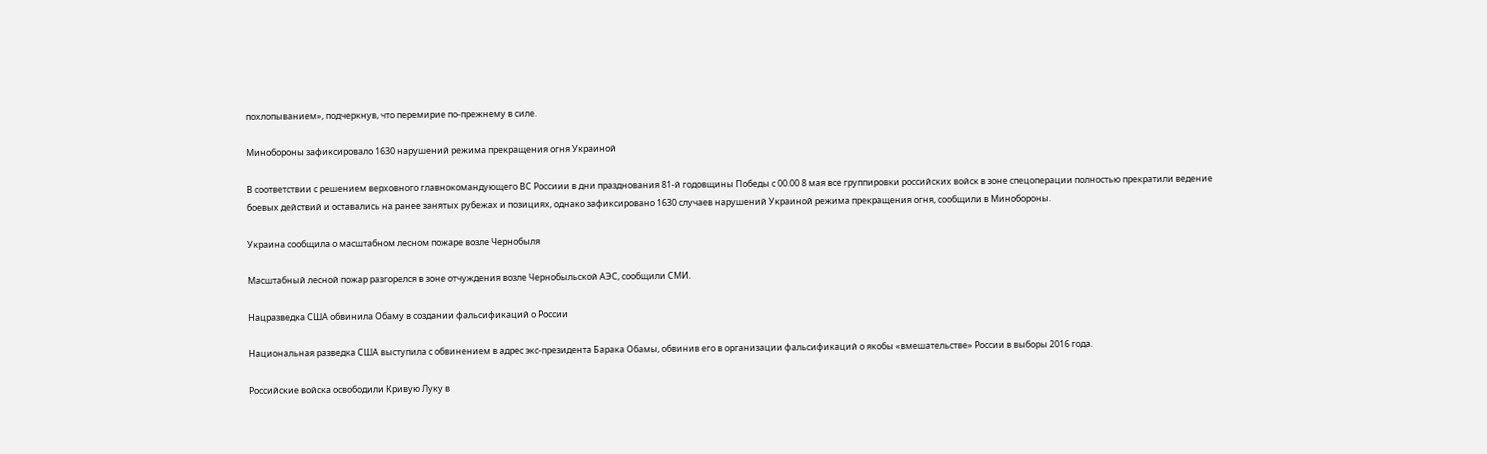похлопыванием», подчеркнув, что перемирие по-прежнему в силе.

Минобороны зафиксировало 1630 нарушений режима прекращения огня Украиной

В соответствии с решением верховного главнокомандующего ВС Россиии в дни празднования 81-й годовщины Победы с 00.00 8 мая все группировки российских войск в зоне спецоперации полностью прекратили ведение боевых действий и оставались на ранее занятых рубежах и позициях, однако зафиксировано 1630 случаев нарушений Украиной режима прекращения огня, сообщили в Минобороны.

Украина сообщила о масштабном лесном пожаре возле Чернобыля

Масштабный лесной пожар разгорелся в зоне отчуждения возле Чернобыльской АЭС, сообщили СМИ.

Нацразведка США обвинила Обаму в создании фальсификаций о России

Национальная разведка США выступила с обвинением в адрес экс-президента Барака Обамы, обвинив его в организации фальсификаций о якобы «вмешательстве» России в выборы 2016 года.

Российские войска освободили Кривую Луку в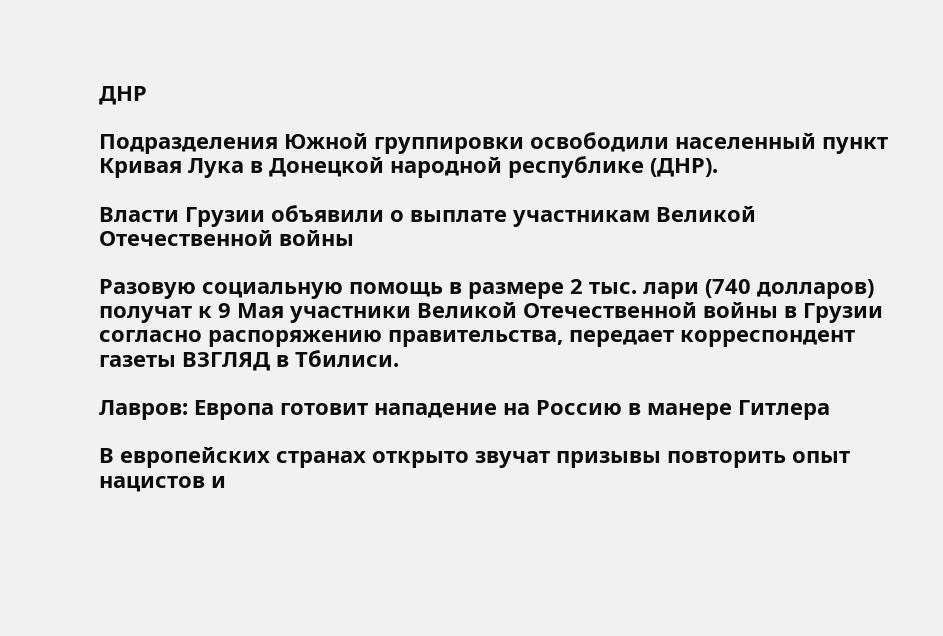ДНР

Подразделения Южной группировки освободили населенный пункт Кривая Лука в Донецкой народной республике (ДНР).

Власти Грузии объявили о выплате участникам Великой Отечественной войны

Разовую социальную помощь в размере 2 тыс. лари (740 долларов) получат к 9 Мая участники Великой Отечественной войны в Грузии согласно распоряжению правительства, передает корреспондент газеты ВЗГЛЯД в Тбилиси.

Лавров: Европа готовит нападение на Россию в манере Гитлера

В европейских странах открыто звучат призывы повторить опыт нацистов и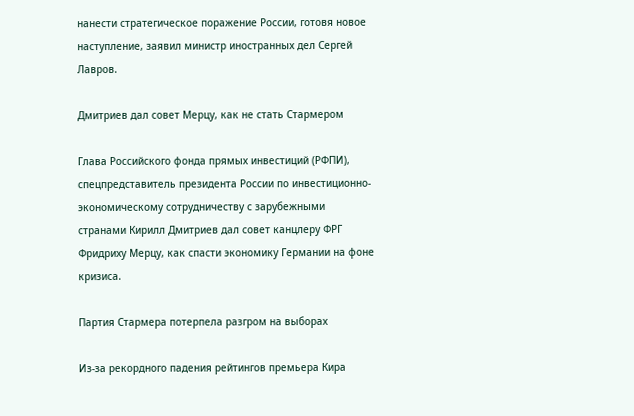нанести стратегическое поражение России, готовя новое наступление, заявил министр иностранных дел Сергей Лавров.

Дмитриев дал совет Мерцу, как не стать Стармером

Глава Российского фонда прямых инвестиций (РФПИ), спецпредставитель президента России по инвестиционно-экономическому сотрудничеству с зарубежными странами Кирилл Дмитриев дал совет канцлеру ФРГ Фридриху Мерцу, как спасти экономику Германии на фоне кризиса.

Партия Стармера потерпела разгром на выборах

Из-за рекордного падения рейтингов премьера Кира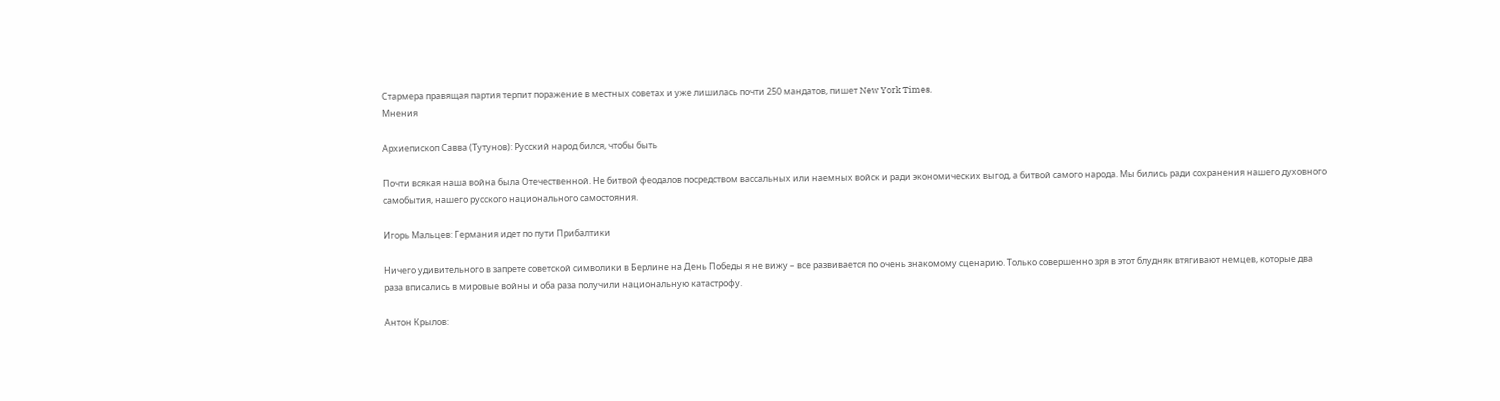Стармера правящая партия терпит поражение в местных советах и уже лишилась почти 250 мандатов, пишет New York Times.
Мнения

Архиепископ Савва (Тутунов): Русский народ бился, чтобы быть

Почти всякая наша война была Отечественной. Не битвой феодалов посредством вассальных или наемных войск и ради экономических выгод, а битвой самого народа. Мы бились ради сохранения нашего духовного самобытия, нашего русского национального самостояния.

Игорь Мальцев: Германия идет по пути Прибалтики

Ничего удивительного в запрете советской символики в Берлине на День Победы я не вижу – все развивается по очень знакомому сценарию. Только совершенно зря в этот блудняк втягивают немцев, которые два раза вписались в мировые войны и оба раза получили национальную катастрофу.

Антон Крылов: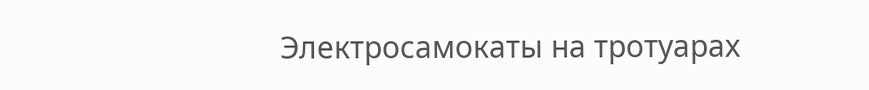Электросамокаты на тротуарах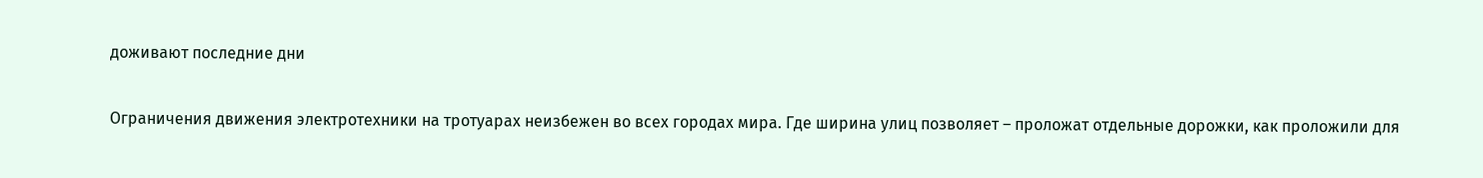доживают последние дни

Ограничения движения электротехники на тротуарах неизбежен во всех городах мира. Где ширина улиц позволяет – проложат отдельные дорожки, как проложили для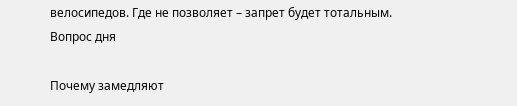велосипедов. Где не позволяет – запрет будет тотальным.
Вопрос дня

Почему замедляют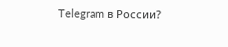Telegram в России?